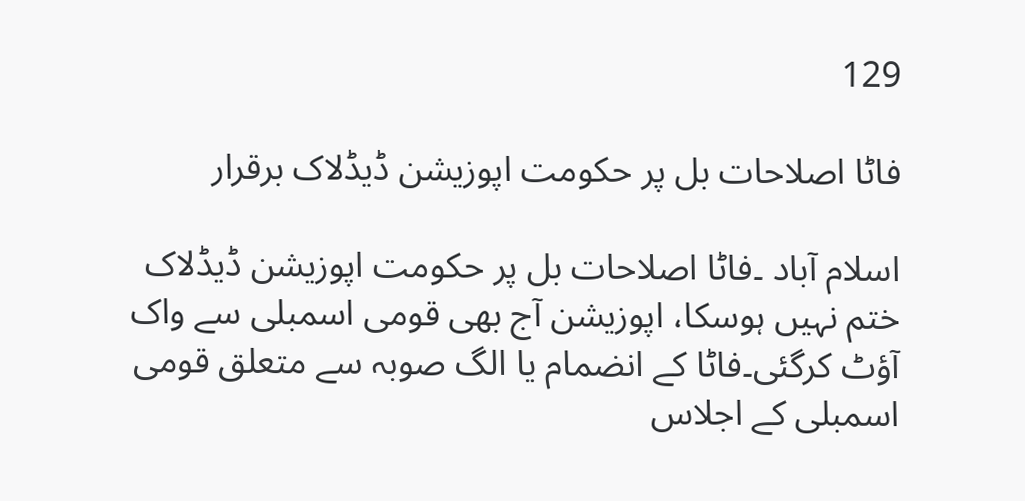129

فاٹا اصلاحات بل پر حکومت اپوزیشن ڈیڈلاک برقرار

اسلام آباد ۔فاٹا اصلاحات بل پر حکومت اپوزیشن ڈیڈلاک ختم نہیں ہوسکا، اپوزیشن آج بھی قومی اسمبلی سے واک آؤٹ کرگئی۔فاٹا کے انضمام یا الگ صوبہ سے متعلق قومی اسمبلی کے اجلاس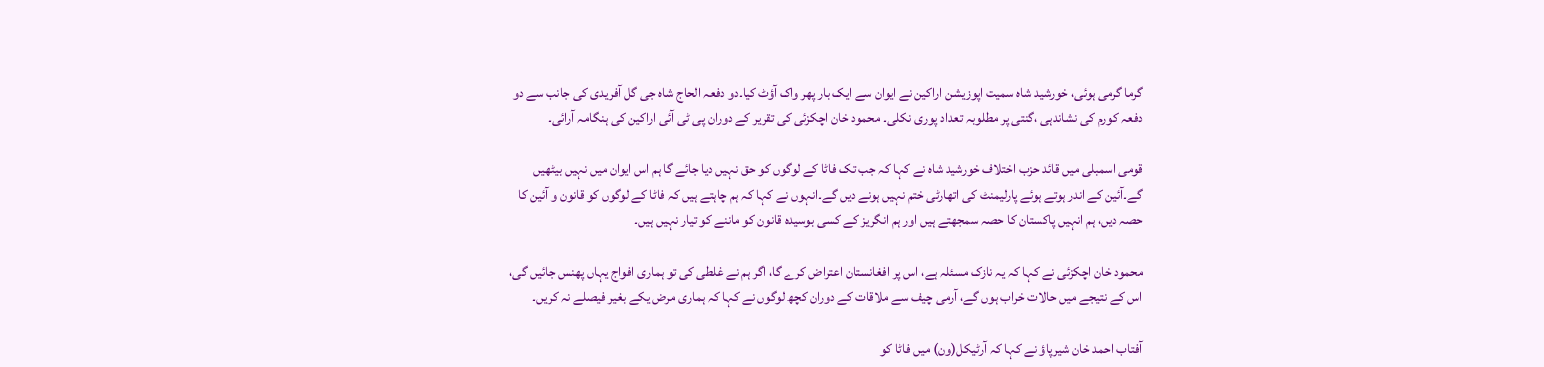گرما گرمی ہوئی، خورشید شاہ سمیت اپوزیشن اراکین نے ایوان سے ایک بار پھر واک آؤٹ کیا۔دو دفعہ الحاج شاہ جی گل آفریدی کی جانب سے دو دفعہ کورم کی نشاندہی ،گنتی پر مطلوبہ تعداد پوری نکلی۔ محمود خان اچکزئی کی تقریر کے دوران پی ٹی آئی اراکین کی ہنگامہ آرائی۔

قومی اسمبلی میں قائد حزب اختلاف خورشید شاہ نے کہا کہ جب تک فاٹا کے لوگوں کو حق نہیں دیا جائے گا ہم اس ایوان میں نہیں بیٹھیں گے۔آئین کے اندر ہوتے ہوئے پارلیمنٹ کی اتھارٹی ختم نہیں ہونے دیں گے۔انہوں نے کہا کہ ہم چاہتے ہیں کہ فاٹا کے لوگوں کو قانون و آئین کا حصہ دیں، ہم انہیں پاکستان کا حصہ سمجھتے ہیں اور ہم انگریز کے کسی بوسیدہ قانون کو ماننے کو تیار نہیں ہیں۔

محمود خان اچکزئی نے کہا کہ یہ نازک مسئلہ ہے، اس پر افغانستان اعتراض کرے گا، اگر ہم نے غلطی کی تو ہماری افواج یہاں پھنس جائیں گی، اس کے نتیجے میں حالات خراب ہوں گے، آرمی چیف سے ملاقات کے دوران کچھ لوگوں نے کہا کہ ہماری مرض یکے بغیر فیصلے نہ کریں۔

آفتاب احمد خان شیرپاؤ نے کہا کہ آرٹیکل(ون) میں فاٹا کو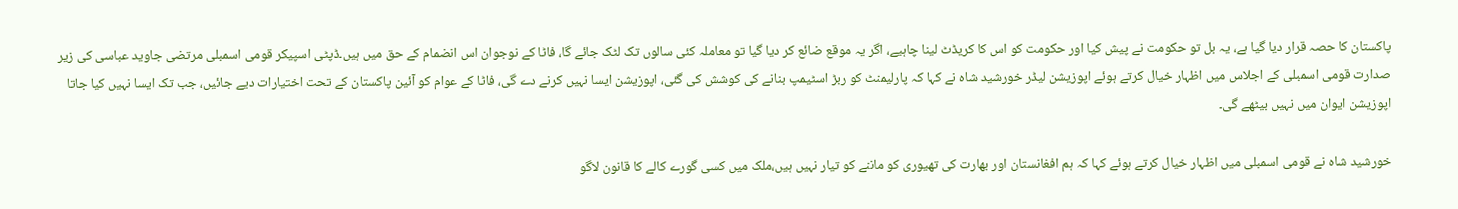پاکستان کا حصہ قرار دیا گیا ہے، یہ بل تو حکومت نے پیش کیا اور حکومت کو اس کا کریڈٹ لینا چاہیے، اگر یہ موقع ضائع کر دیا گیا تو معاملہ کئی سالوں تک لٹک جائے گا، فاٹا کے نوجوان اس انضمام کے حق میں ہیں۔ڈپٹی اسپیکر قومی اسمبلی مرتضی جاوید عباسی کی زیر صدارت قومی اسمبلی کے اجلاس میں اظہار خیال کرتے ہوئے اپوزیشن لیڈر خورشید شاہ نے کہا کہ پارلیمنٹ کو ربڑ اسٹیمپ بنانے کی کوشش کی گئی، اپوزیشن ایسا نہیں کرنے دے گی، فاٹا کے عوام کو آئین پاکستان کے تحت اختیارات دیے جائیں، جب تک ایسا نہیں کیا جاتا اپوزیشن ایوان میں نہیں بیٹھے گی۔

خورشید شاہ نے قومی اسمبلی میں اظہار خیال کرتے ہوئے کہا کہ ہم افغانستان اور بھارت کی تھیوری کو ماننے کو تیار نہیں ہیں،ملک میں کسی گورے کالے کا قانون لاگو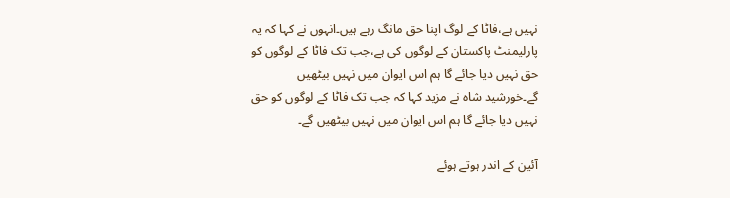نہیں ہے،فاٹا کے لوگ اپنا حق مانگ رہے ہیں۔انہوں نے کہا کہ یہ پارلیمنٹ پاکستان کے لوگوں کی ہے،جب تک فاٹا کے لوگوں کو حق نہیں دیا جائے گا ہم اس ایوان میں نہیں بیٹھیں گے۔خورشید شاہ نے مزید کہا کہ جب تک فاٹا کے لوگوں کو حق نہیں دیا جائے گا ہم اس ایوان میں نہیں بیٹھیں گے۔

آئین کے اندر ہوتے ہوئے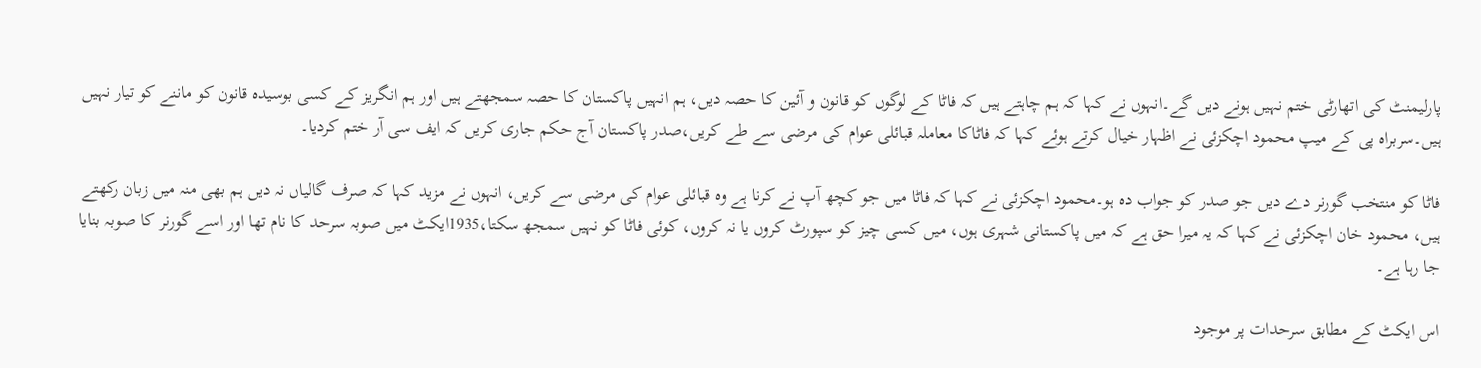پارلیمنٹ کی اتھارٹی ختم نہیں ہونے دیں گے۔انہوں نے کہا کہ ہم چاہتے ہیں کہ فاٹا کے لوگوں کو قانون و آئین کا حصہ دیں، ہم انہیں پاکستان کا حصہ سمجھتے ہیں اور ہم انگریز کے کسی بوسیدہ قانون کو ماننے کو تیار نہیں ہیں۔سربراہ پی کے میپ محمود اچکزئی نے اظہار خیال کرتے ہوئے کہا کہ فاٹاکا معاملہ قبائلی عوام کی مرضی سے طے کریں،صدر پاکستان آج حکم جاری کریں کہ ایف سی آر ختم کردیا۔

فاٹا کو منتخب گورنر دے دیں جو صدر کو جواب دہ ہو۔محمود اچکزئی نے کہا کہ فاٹا میں جو کچھ آپ نے کرنا ہے وہ قبائلی عوام کی مرضی سے کریں، انہوں نے مزید کہا کہ صرف گالیاں نہ دیں ہم بھی منہ میں زبان رکھتے ہیں، محمود خان اچکزئی نے کہا کہ یہ میرا حق ہے کہ میں پاکستانی شہری ہوں، میں کسی چیز کو سپورٹ کروں یا نہ کروں، کوئی فاٹا کو نہیں سمجھ سکتا،1935ایکٹ میں صوبہ سرحد کا نام تھا اور اسے گورنر کا صوبہ بنایا جا رہا ہے۔

اس ایکٹ کے مطابق سرحدات پر موجود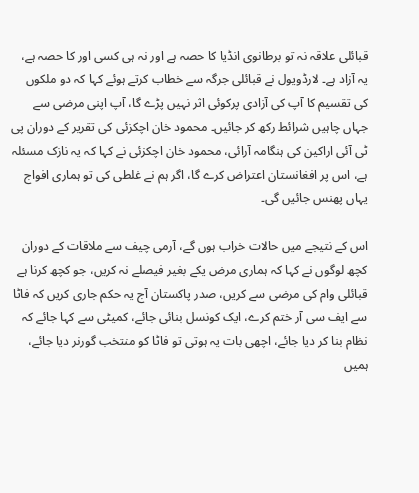قبائلی علاقہ نہ تو برطانوی انڈیا کا حصہ ہے اور نہ ہی کسی اور کا حصہ ہے، یہ آزاد ہے۔ لارڈویول نے قبائلی جرگہ سے خطاب کرتے ہوئے کہا کہ دو ملکوں کی تقسیم کا آپ کی آزادی پرکوئی اثر نہیں پڑے گا، آپ اپنی مرضی سے جہاں چاہیں شرائط رکھ کر جائیں۔ محمود خان اچکزئی کی تقریر کے دوران پی ٹی آئی اراکین کی ہنگامہ آرائی، محمود خان اچکزئی نے کہا کہ یہ نازک مسئلہ ہے، اس پر افغانستان اعتراض کرے گا، اگر ہم نے غلطی کی تو ہماری افواج یہاں پھنس جائیں گی۔

اس کے نتیجے میں حالات خراب ہوں گے، آرمی چیف سے ملاقات کے دوران کچھ لوگوں نے کہا کہ ہماری مرض یکے بغیر فیصلے نہ کریں، جو کچھ کرنا ہے قبائلی وام کی مرضی سے کریں، صدر پاکستان آج یہ حکم جاری کریں کہ فاٹا سے ایف سی آر ختم کرے، ایک کونسل بنائی جائے، کمیٹی سے کہا جائے کہ نظام بنا کر دیا جائے، اچھی بات یہ ہوتی تو فاٹا کو منتخب گورنر دیا جائے، ہمیں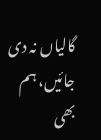گالیاں نہ دی جائیں، ہم بھی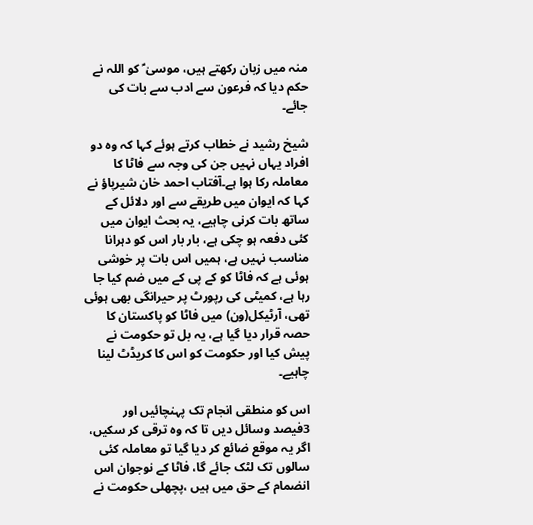منہ میں زبان رکھتے ہیں، موسیٰ ؑ کو اللہ نے حکم دیا کہ فرعون سے ادب سے بات کی جائے۔

شیخ رشید نے خطاب کرتے ہوئے کہا کہ وہ دو افراد یہاں نہیں جن کی وجہ سے فاٹا کا معاملہ رکا ہوا ہے۔آفتاب احمد خان شیرپاؤ نے کہا کہ ایوان میں طریقے سے اور دلائل کے ساتھ بات کرنی چاہیے، یہ بحث ایوان میں کئی دفعہ ہو چکی ہے، بار بار اس کو دہرانا مناسب نہیں ہے، ہمیں اس بات پر خوشی ہوئی ہے کہ فاٹا کو کے پی کے میں ضم کیا جا رہا ہے، کمیٹی کی رپورٹ پر حیرانگی بھی ہوئی تھی، آرٹیکل(ون) میں فاٹا کو پاکستان کا حصہ قرار دیا گیا ہے، یہ بل تو حکومت نے پیش کیا اور حکومت کو اس کا کریڈٹ لینا چاہیے۔

اس کو منطقی انجام تک پہنچائیں اور 3فیصد وسائل دیں تا کہ وہ ترقی کر سکیں، اگر یہ موقع ضائع کر دیا گیا تو معاملہ کئی سالوں تک لٹک جائے گا، فاٹا کے نوجوان اس انضمام کے حق میں ہیں ،پچھلی حکومت نے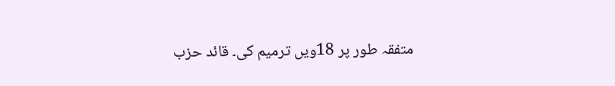متفقہ طور پر 18ویں ترمیم کی۔ قائد حزب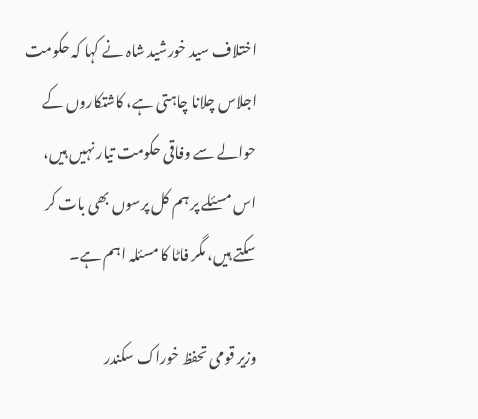اختلاف سید خورشید شاہ نے کہا کہ حکومت اجلاس چلانا چاہتی ہے، کاشتکاروں کے حوالے سے وفاقی حکومت تیار نہیں ہیں، اس مسئلے پر ہم کل پرسوں بھی بات کر سکتے ہیں، مگر فاٹا کا مسئلہ اہم ہے۔

وزیر قومی تحفظ خوراک سکندر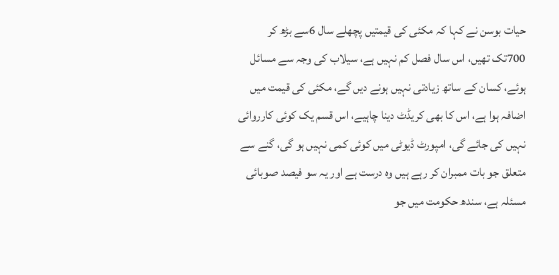حیات بوسن نے کہا کہ مکئی کی قیمتیں پچھلے سال 6سے بڑھ کر 700تک تھیں، اس سال فصل کم نہیں ہے، سیلاب کی وجہ سے مسائل ہوئے، کسان کے ساتھ زیادتی نہیں ہونے دیں گے، مکئی کی قیمت میں اضافہ ہوا ہے، اس کا بھی کریڈٹ دینا چاہیے، اس قسم یک کوئی کارروائی نہیں کی جائے گی، امپورٹ ڈیوٹی میں کوئی کمی نہیں ہو گی، گنے سے متعلق جو بات ممبران کر رہے ہیں وہ درست ہے اور یہ سو فیصد صوبائی مسئلہ ہے، سندھ حکومت میں جو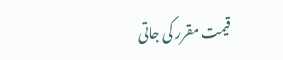قیمت مقرر کی جاتی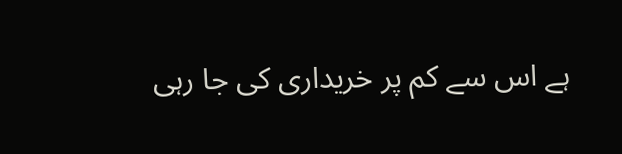ہے اس سے کم پر خریداری کی جا رہی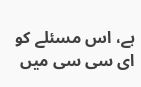ہے، اس مسئلے کو ای سی سی میں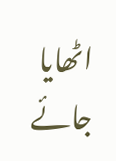اٹھایا جائے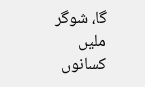گا، شوگر ملیں کسانوں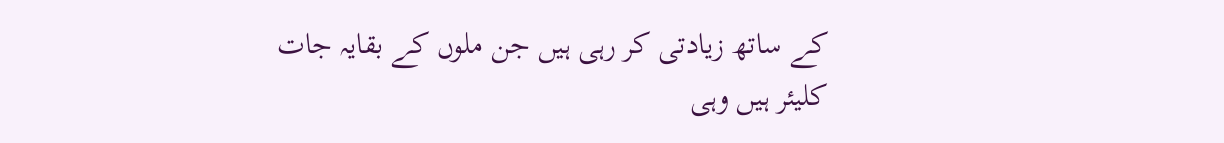کے ساتھ زیادتی کر رہی ہیں جن ملوں کے بقایہ جات کلیئر ہیں وہی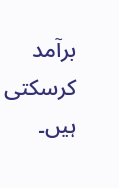برآمد کرسکتی ہیں۔